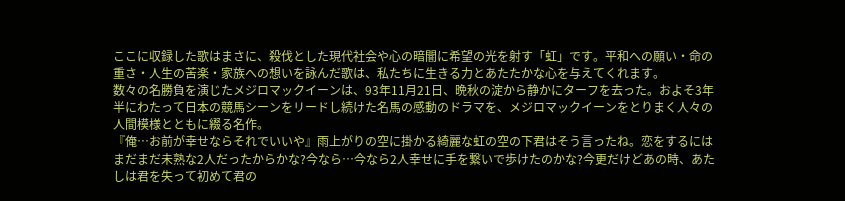ここに収録した歌はまさに、殺伐とした現代社会や心の暗闇に希望の光を射す「虹」です。平和への願い・命の重さ・人生の苦楽・家族への想いを詠んだ歌は、私たちに生きる力とあたたかな心を与えてくれます。
数々の名勝負を演じたメジロマックイーンは、93年11月21日、晩秋の淀から静かにターフを去った。およそ3年半にわたって日本の競馬シーンをリードし続けた名馬の感動のドラマを、メジロマックイーンをとりまく人々の人間模様とともに綴る名作。
『俺…お前が幸せならそれでいいや』雨上がりの空に掛かる綺麗な虹の空の下君はそう言ったね。恋をするにはまだまだ未熟な2人だったからかな?今なら…今なら2人幸せに手を繋いで歩けたのかな?今更だけどあの時、あたしは君を失って初めて君の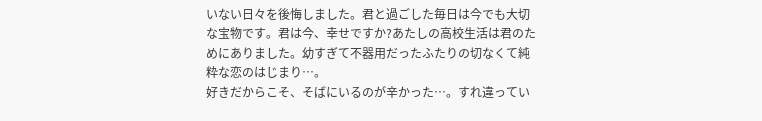いない日々を後悔しました。君と過ごした毎日は今でも大切な宝物です。君は今、幸せですか?あたしの高校生活は君のためにありました。幼すぎて不器用だったふたりの切なくて純粋な恋のはじまり…。
好きだからこそ、そばにいるのが辛かった…。すれ違ってい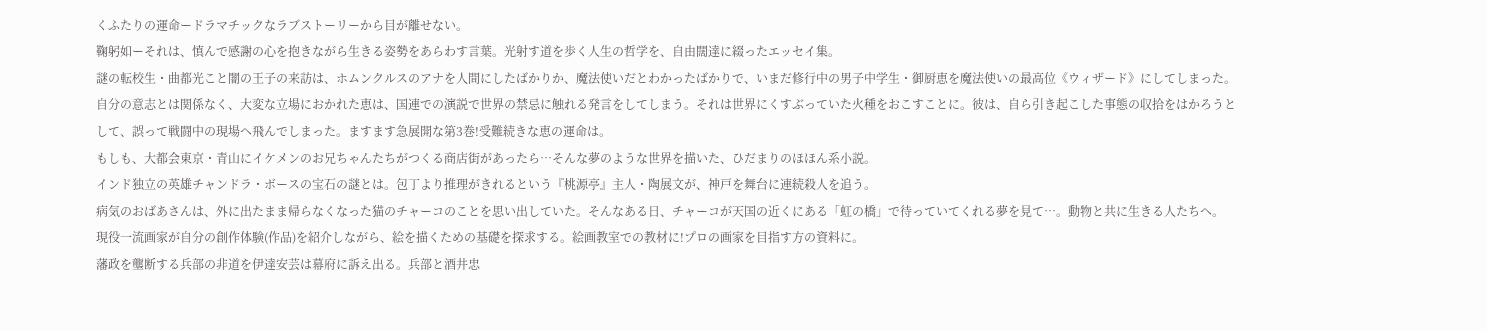くふたりの運命ードラマチックなラブストーリーから目が離せない。
鞠躬如ーそれは、慎んで感謝の心を抱きながら生きる姿勢をあらわす言葉。光射す道を歩く人生の哲学を、自由闊達に綴ったエッセイ集。
謎の転校生・曲都光こと闇の王子の来訪は、ホムンクルスのアナを人間にしたばかりか、魔法使いだとわかったばかりで、いまだ修行中の男子中学生・御厨恵を魔法使いの最高位《ウィザード》にしてしまった。自分の意志とは関係なく、大変な立場におかれた恵は、国連での演説で世界の禁忌に触れる発言をしてしまう。それは世界にくすぶっていた火種をおこすことに。彼は、自ら引き起こした事態の収拾をはかろうとして、誤って戦闘中の現場へ飛んでしまった。ますます急展開な第3巻!受難続きな恵の運命は。
もしも、大都会東京・青山にイケメンのお兄ちゃんたちがつくる商店街があったら…そんな夢のような世界を描いた、ひだまりのほほん系小説。
インド独立の英雄チャンドラ・ボースの宝石の謎とは。包丁より推理がきれるという『桃源亭』主人・陶展文が、神戸を舞台に連続殺人を追う。
病気のおばあさんは、外に出たまま帰らなくなった猫のチャーコのことを思い出していた。そんなある日、チャーコが天国の近くにある「虹の橋」で待っていてくれる夢を見て…。動物と共に生きる人たちへ。
現役一流画家が自分の創作体験(作品)を紹介しながら、絵を描くための基礎を探求する。絵画教室での教材に!プロの画家を目指す方の資料に。
藩政を壟断する兵部の非道を伊達安芸は幕府に訴え出る。兵部と酒井忠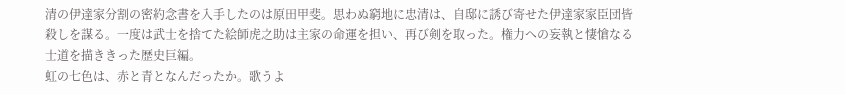清の伊達家分割の密約念書を入手したのは原田甲斐。思わぬ窮地に忠清は、自邸に誘び寄せた伊達家家臣団皆殺しを謀る。一度は武士を捨てた絵師虎之助は主家の命運を担い、再び剣を取った。権力への妄執と悽愴なる士道を描ききった歴史巨編。
虹の七色は、赤と青となんだったか。歌うよ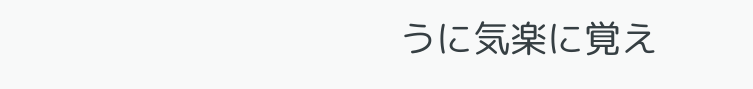うに気楽に覚え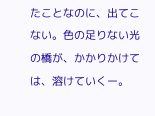たことなのに、出てこない。色の足りない光の橋が、かかりかけては、溶けていくー。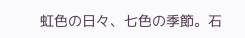虹色の日々、七色の季節。石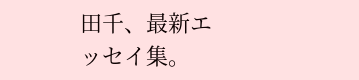田千、最新エッセイ集。